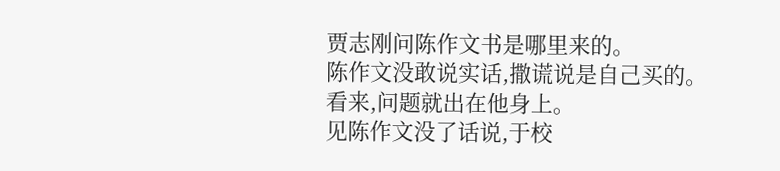贾志刚问陈作文书是哪里来的。
陈作文没敢说实话,撒谎说是自己买的。
看来,问题就出在他身上。
见陈作文没了话说,于校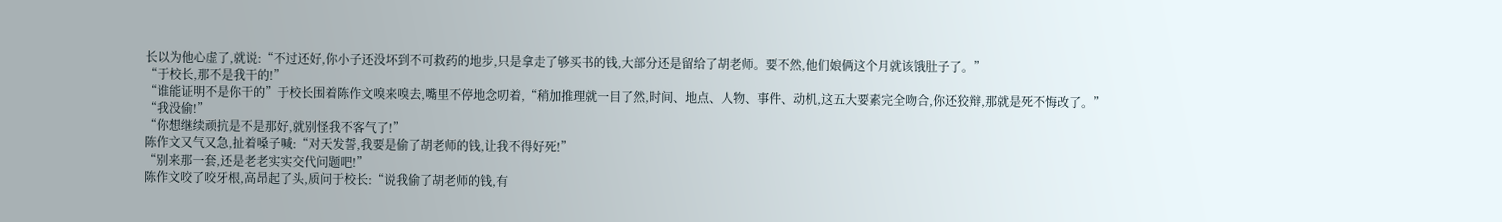长以为他心虚了,就说:“不过还好,你小子还没坏到不可救药的地步,只是拿走了够买书的钱,大部分还是留给了胡老师。要不然,他们娘俩这个月就该饿肚子了。”
“于校长,那不是我干的!”
“谁能证明不是你干的”于校长围着陈作文嗅来嗅去,嘴里不停地念叨着,“稍加推理就一目了然,时间、地点、人物、事件、动机,这五大要素完全吻合,你还狡辩,那就是死不悔改了。”
“我没偷!”
“你想继续顽抗是不是那好,就别怪我不客气了!”
陈作文又气又急,扯着嗓子喊:“对天发誓,我要是偷了胡老师的钱,让我不得好死!”
“别来那一套,还是老老实实交代问题吧!”
陈作文咬了咬牙根,高昂起了头,质问于校长:“说我偷了胡老师的钱,有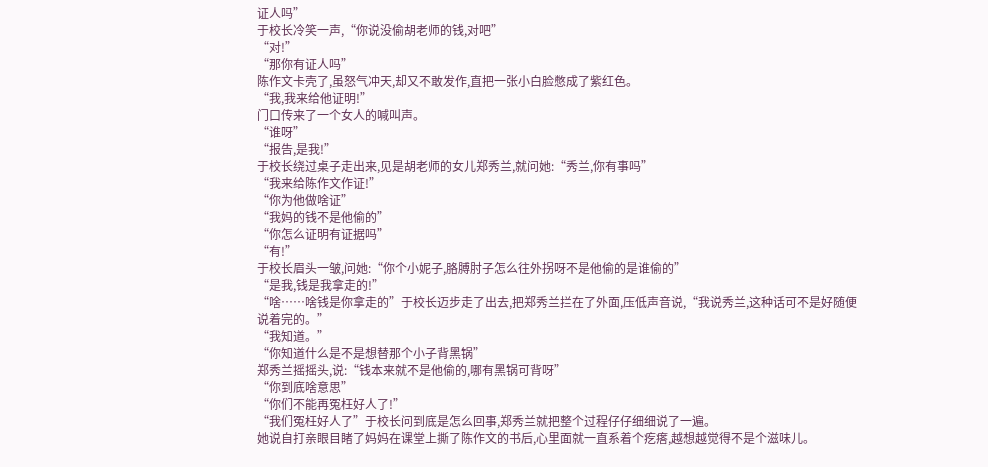证人吗”
于校长冷笑一声,“你说没偷胡老师的钱,对吧”
“对!”
“那你有证人吗”
陈作文卡壳了,虽怒气冲天,却又不敢发作,直把一张小白脸憋成了紫红色。
“我,我来给他证明!”
门口传来了一个女人的喊叫声。
“谁呀”
“报告,是我!”
于校长绕过桌子走出来,见是胡老师的女儿郑秀兰,就问她:“秀兰,你有事吗”
“我来给陈作文作证!”
“你为他做啥证”
“我妈的钱不是他偷的”
“你怎么证明有证据吗”
“有!”
于校长眉头一皱,问她:“你个小妮子,胳膊肘子怎么往外拐呀不是他偷的是谁偷的”
“是我,钱是我拿走的!”
“啥……啥钱是你拿走的”于校长迈步走了出去,把郑秀兰拦在了外面,压低声音说,“我说秀兰,这种话可不是好随便说着完的。”
“我知道。”
“你知道什么是不是想替那个小子背黑锅”
郑秀兰摇摇头,说:“钱本来就不是他偷的,哪有黑锅可背呀”
“你到底啥意思”
“你们不能再冤枉好人了!”
“我们冤枉好人了”于校长问到底是怎么回事,郑秀兰就把整个过程仔仔细细说了一遍。
她说自打亲眼目睹了妈妈在课堂上撕了陈作文的书后,心里面就一直系着个疙瘩,越想越觉得不是个滋味儿。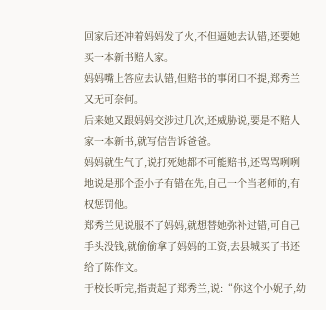回家后还冲着妈妈发了火,不但逼她去认错,还要她买一本新书赔人家。
妈妈嘴上答应去认错,但赔书的事闭口不提,郑秀兰又无可奈何。
后来她又跟妈妈交涉过几次,还威胁说,要是不赔人家一本新书,就写信告诉爸爸。
妈妈就生气了,说打死她都不可能赔书,还骂骂咧咧地说是那个歪小子有错在先,自己一个当老师的,有权惩罚他。
郑秀兰见说服不了妈妈,就想替她弥补过错,可自己手头没钱,就偷偷拿了妈妈的工资,去县城买了书还给了陈作文。
于校长听完,指责起了郑秀兰,说:“你这个小妮子,幼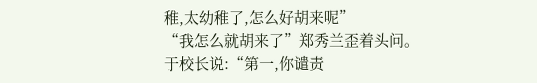稚,太幼稚了,怎么好胡来呢”
“我怎么就胡来了”郑秀兰歪着头问。
于校长说:“第一,你谴责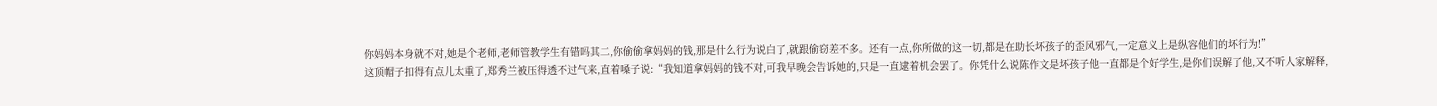你妈妈本身就不对,她是个老师,老师管教学生有错吗其二,你偷偷拿妈妈的钱,那是什么行为说白了,就跟偷窃差不多。还有一点,你所做的这一切,都是在助长坏孩子的歪风邪气,一定意义上是纵容他们的坏行为!”
这顶帽子扣得有点儿太重了,郑秀兰被压得透不过气来,直着嗓子说:“我知道拿妈妈的钱不对,可我早晚会告诉她的,只是一直逮着机会罢了。你凭什么说陈作文是坏孩子他一直都是个好学生,是你们误解了他,又不听人家解释,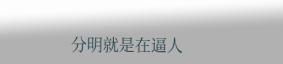分明就是在逼人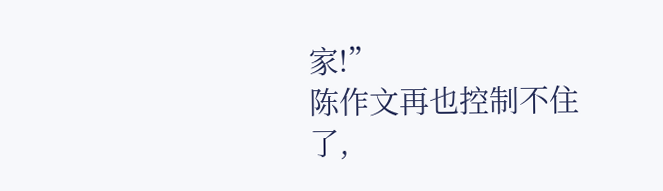家!”
陈作文再也控制不住了,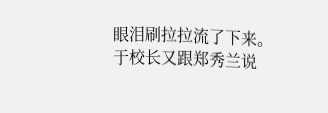眼泪刷拉拉流了下来。
于校长又跟郑秀兰说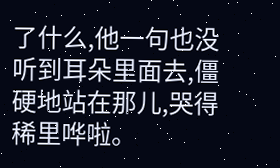了什么,他一句也没听到耳朵里面去,僵硬地站在那儿,哭得稀里哗啦。